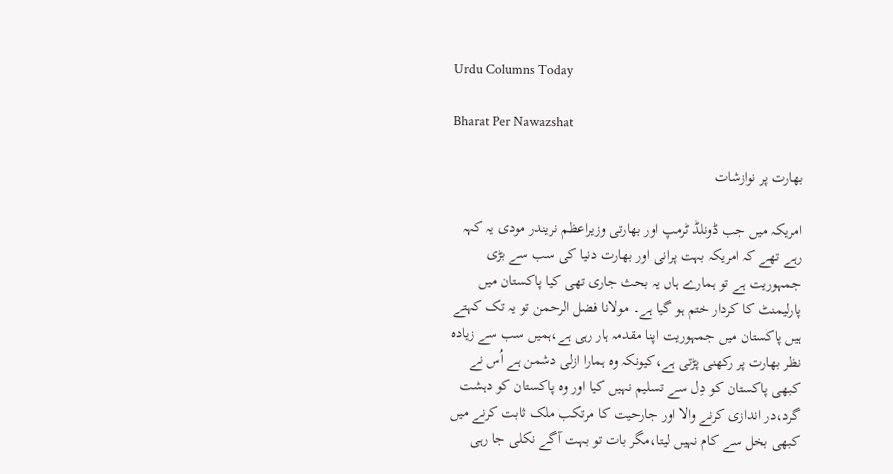Urdu Columns Today

Bharat Per Nawazshat

بھارت پر نوازشات

امریکہ میں جب ڈونلڈ ٹرمپ اور بھارتی وزیراعظم نریندر مودی یہ کہہ رہے تھے کہ امریکہ بہت پرانی اور بھارت دنیا کی سب سے بڑی جمہوریت ہے تو ہمارے ہاں یہ بحث جاری تھی کیا پاکستان میں پارلیمنٹ کا کردار ختم ہو گیا ہے۔ مولانا فضل الرحمن تو یہ تک کہتے ہیں پاکستان میں جمہوریت اپنا مقدمہ ہار رہی ہے،ہمیں سب سے زیادہ نظر بھارت پر رکھنی پڑتی ہے،کیونکہ وہ ہمارا ازلی دشمن ہے اُس نے کبھی پاکستان کو دِل سے تسلیم نہیں کیا اور وہ پاکستان کو دہشت گرد،در اندازی کرنے والا اور جارحیت کا مرتکب ملک ثابت کرنے میں کبھی بخل سے کام نہیں لیتا،مگر بات تو بہت آگے نکلی جا رہی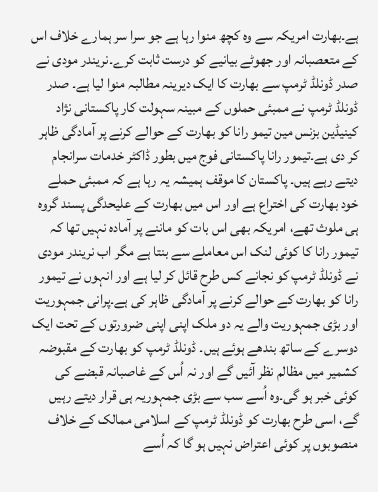ہے۔بھارت امریکہ سے وہ کچھ منوا رہا ہے جو سرا سر ہمارے خلاف اس کے متعصبانہ اور جھوٹے بیانیے کو درست ثابت کرے۔نریندر مودی نے صدر ڈونلڈ ٹرمپ سے بھارت کا ایک دیرینہ مطالبہ منوا لیا ہے۔ صدر ڈونلڈ ٹرمپ نے ممبئی حملوں کے مبینہ سہولت کار پاکستانی نژاد کینیڈین بزنس مین تیمو رانا کو بھارت کے حوالے کرنے پر آمادگی ظاہر کر دی ہے۔تیمور رانا پاکستانی فوج میں بطور ڈاکٹر خدمات سرانجام دیتے رہے ہیں۔ پاکستان کا موقف ہمیشہ یہ رہا ہے کہ ممبئی حملے خود بھارت کی اختراع ہے اور اس میں بھارت کے علیحدگی پسند گروہ ہی ملوث تھے، امریکہ بھی اس بات کو ماننے پر آمادہ نہیں تھا کہ تیمور رانا کا کوئی لنک اس معاملے سے بنتا ہے مگر اب نریندر مودی نے ڈونلڈ ٹرمپ کو نجانے کس طرح قائل کر لیا ہے اور انہوں نے تیمور رانا کو بھارت کے حوالے کرنے پر آمادگی ظاہر کی ہے۔پرانی جمہوریت اور بڑی جمہوریت والے یہ دو ملک اپنی اپنی ضرورتوں کے تحت ایک دوسرے کے ساتھ بندھے ہوئے ہیں۔ ڈونلڈ ٹرمپ کو بھارت کے مقبوضہ کشمیر میں مظالم نظر آئیں گے اور نہ اُس کے غاصبانہ قبضے کی کوئی خبر ہو گی۔وہ اُسے سب سے بڑی جمہوریہ ہی قرار دیتے رہیں گے، اسی طرح بھارت کو ڈونلڈ ٹرمپ کے اسلامی ممالک کے خلاف منصوبوں پر کوئی اعتراض نہیں ہو گا کہ اُسے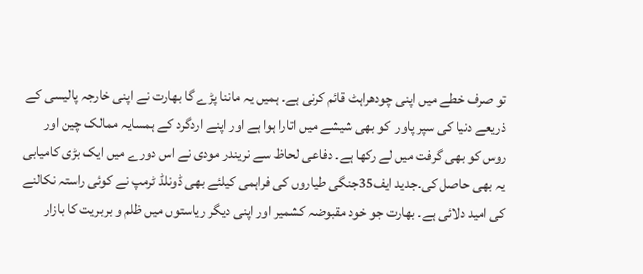تو صرف خطے میں اپنی چودھراہٹ قائم کرنی ہے۔ ہمیں یہ ماننا پڑے گا بھارت نے اپنی خارجہ پالیسی کے ذریعے دنیا کی سپر پاور  کو بھی شیشے میں اتارا ہوا ہے اور اپنے اردگرد کے ہمسایہ ممالک چین اور روس کو بھی گرفت میں لے رکھا ہے۔ دفاعی لحاظ سے نریندر مودی نے اس دورے میں ایک بڑی کامیابی یہ بھی حاصل کی۔جدید ایف35جنگی طیاروں کی فراہمی کیلئے بھی ڈونلڈ ٹرمپ نے کوئی راستہ نکالنے کی امید دلائی ہے۔ بھارت جو خود مقبوضہ کشمیر اور اپنی دیگر ریاستوں میں ظلم و بربریت کا بازار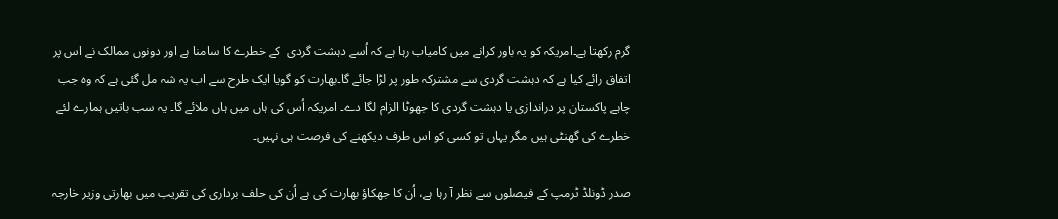گرم رکھتا ہے۔امریکہ کو یہ باور کرانے میں کامیاب رہا ہے کہ اُسے دہشت گردی  کے خطرے کا سامنا ہے اور دونوں ممالک نے اس پر اتفاق رائے کیا ہے کہ دہشت گردی سے مشترکہ طور پر لڑا جائے گا۔بھارت کو گویا ایک طرح سے اب یہ شہ مل گئی ہے کہ وہ جب چاہے پاکستان پر دراندازی یا دہشت گردی کا جھوٹا الزام لگا دے۔ امریکہ اُس کی ہاں میں ہاں ملائے گا۔ یہ سب باتیں ہمارے لئے خطرے کی گھنٹی ہیں مگر یہاں تو کسی کو اس طرف دیکھنے کی فرصت ہی نہیں۔

صدر ڈونلڈ ٹرمپ کے فیصلوں سے نظر آ رہا ہے، اُن کا جھکاؤ بھارت کی ہے اُن کی حلف برداری کی تقریب میں بھارتی وزیر خارجہ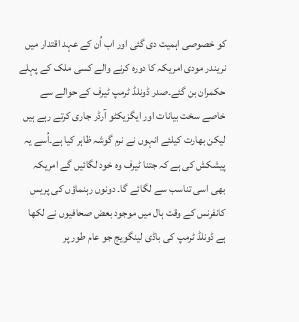کو خصوصی اہمیت دی گئی اور اب اُن کے عہد اقتدار میں نریندر مودی امریکہ کا دورہ کرنے والے کسی ملک کے پہلے حکمران بن گئے۔صدر ڈونلڈ ٹرمپ ٹیرف کے حوالے سے خاصے سخت بیانات اور ایگزیکٹو آرڈر جاری کرتے رہے ہیں لیکن بھارت کیلئے انہوں نے نرم گوشہ ظاہر کیا ہے۔اُسے یہ پیشکش کی ہے کہ جتنا ٹیرف وہ خود لگائیں گے امریکہ بھی اسی تناسب سے لگائے گا۔ دونوں رہنماؤں کی پریس کانفرنس کے وقت ہال میں موجود بعض صحافیوں نے لکھا ہے ڈونلڈ ٹرمپ کی باڈی لینگویج جو عام طور پر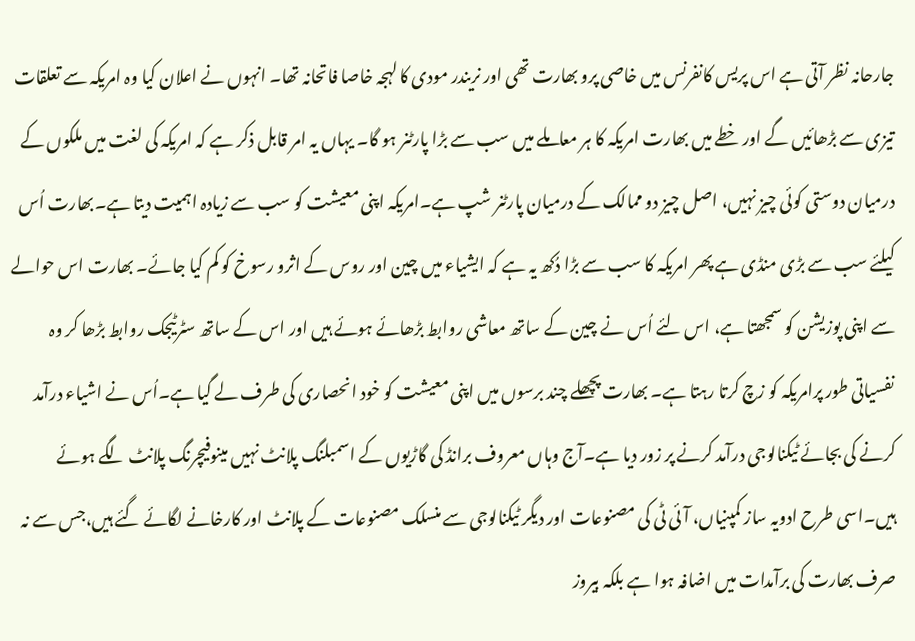جارحانہ نظر آتی ہے اس پریس کانفرنس میں خاصی پرو بھارت تھی اور نریندر مودی کا لہجہ خاصا فاتحانہ تھا۔ انہوں نے اعلان کیا وہ امریکہ سے تعلقات تیزی سے بڑھائیں گے اور خطے میں بھارت امریکہ کا ہر معاملے میں سب سے بڑا پارٹنر ہو گا۔ یہاں یہ امر قابل ذکر ہے کہ امریکہ کی لغت میں ملکوں کے درمیان دوستی کوئی چیز نہیں، اصل چیز دو ممالک کے درمیان پارٹنر شپ ہے۔امریکہ اپنی معیشت کو سب سے زیادہ اہمیت دیتا ہے۔بھارت اُس کیلئے سب سے بڑی منڈی ہے پھر امریکہ کا سب سے بڑا دُکھ یہ ہے کہ ایشیاء میں چین اور روس کے اثرو رسوخ کو کم کیا جائے۔ بھارت اس حوالے سے اپنی پوزیشن کو سمجھتا ہے، اس لئے اُس نے چین کے ساتھ معاشی روابط بڑھائے ہوئے ہیں اور اس کے ساتھ سٹرٹیجک روابط بڑھا کر وہ نفسیاتی طور پرامریکہ کو زچ کرتا رہتا ہے۔ بھارت پچھلے چند برسوں میں اپنی معیشت کو خود انحصاری کی طرف لے گیا ہے۔اُس نے اشیاء درآمد کرنے کی بجائے ٹیکنالوجی درآمد کرنے پر زور دیا ہے۔آج وہاں معروف برانڈ کی گاڑیوں کے اسمبلنگ پلانٹ نہیں مینوفیچرنگ پلانٹ لگے ہوئے ہیں۔اسی طرح ادویہ ساز کمپنیاں، آئی ٹی کی مصنوعات اور دیگر ٹیکنالوجی سے منسلک مصنوعات کے پلانٹ اور کارخانے لگائے گئے ہیں،جس سے نہ صرف بھارت کی برآمدات میں اضافہ ہوا ہے بلکہ بیروز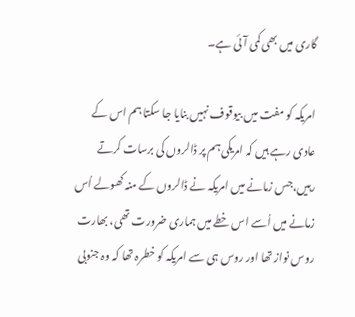گاری میں بھی کمی آئی ہے۔

امریکہ کو مفت میں بیوقوف نہیں بنایا جا سکتا ہم اس کے عادی رہے ہیں کہ امریکی ہم پر ڈالروں کی برسات کرتے رہیں،جس زمانے میں امریکہ نے ڈالروں کے منہ کھولے اُس زمانے میں اُسے اس خطے میں ہماری ضرورت تھی، بھارت روس نواز تھا اور روس ہی سے امریکہ کو خطرہ تھا کہ وہ جنوبی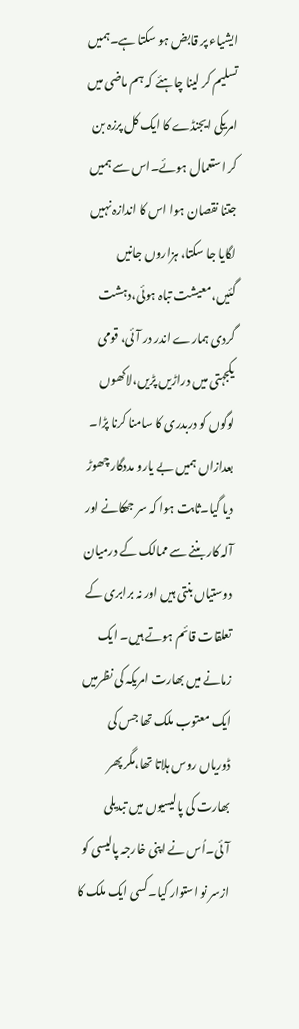ایشیاء پر قابض ہو سکتا ہے۔ہمیں تسلیم کر لینا چاہئے کہ ہم ماضی میں امریکی ایجنڈے کا ایک کل پرزہ بن کر استعمال ہوئے۔اس سے ہمیں جتنا نقصان ہوا اس کا اندازہ نہیں لگایا جا سکتا، ہزاروں جانیں گئیں،معیشت تباہ ہوئی،دہشت گردی ہمارے اندر در آئی، قومی یکجہتی میں دراڑیں پڑیں،لاکھوں لوگوں کو دربدری کا سامنا کرنا پڑا۔ بعدازاں ہمیں بے یارو مددگار چھوڑ دیا گیا۔ثابت ہوا کہ سر جھکانے اور آلہ کار بننے سے ممالک کے درمیان دوستیاں بنتی ہیں اور نہ برابری کے تعلقات قائم ہوتے ہیں۔ ایک زمانے میں بھارت امریکہ کی نظرمیں ایک معتوب ملک تھا جس کی ڈوریاں روس ہلاتا تھا،مگر پھر بھارت کی پالیسیوں میں تبدیلی آئی۔اُس نے اپنی خارجہ پالیسی کو ازسر نو استوار کیا۔کسی ایک ملک کا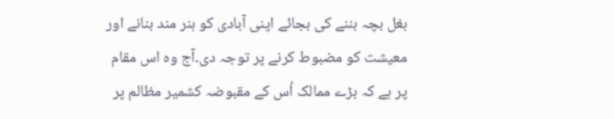بغل بچہ بننے کی بجائے اپنی آبادی کو ہنر مند بنانے اور معیشت کو مضبوط کرنے پر توجہ دی۔آج وہ اس مقام پر ہے کہ بڑے ممالک اُس کے مقبوضہ کشمیر مظالم پر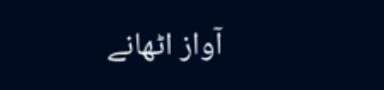آواز اٹھانے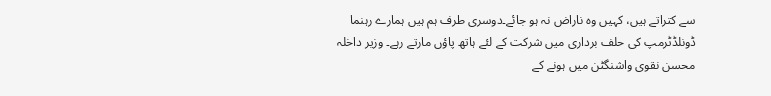سے کتراتے ہیں، کہیں وہ ناراض نہ ہو جائے۔دوسری طرف ہم ہیں ہمارے رہنما ڈونلڈٹرمپ کی حلف برداری میں شرکت کے لئے ہاتھ پاؤں مارتے رہے۔ وزیر داخلہ محسن نقوی واشنگٹن میں ہونے کے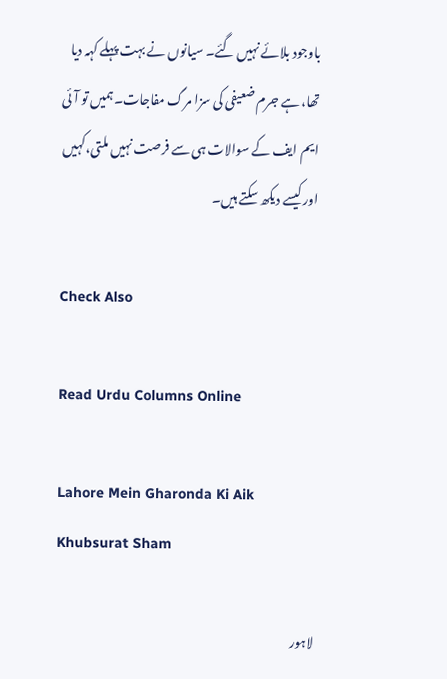باوجود بلائے نہیں گئے۔ سیانوں نے بہت پہلے کہہ دیا تھا، ہے جرم ضعیفی کی سزا مرگ مفاجات۔ہمیں تو آئی ایم ایف کے سوالات ہی سے فرصت نہیں ملتی،کہیں اور کیسے دیکھ سکتے ہیں۔

Check Also

Read Urdu Columns Online

Lahore Mein Gharonda Ki Aik Khubsurat Sham

لاہور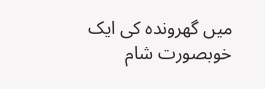میں گھروندہ کی ایک خوبصورت شام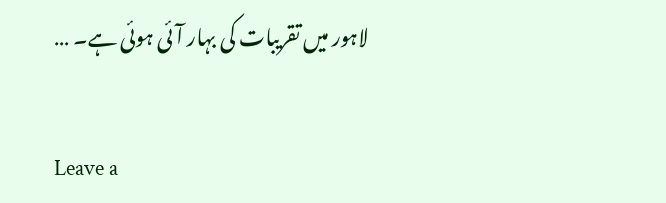لاہور میں تقریبات کی بہار آئی ہوئی ہے۔ …

Leave a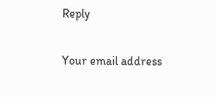Reply

Your email address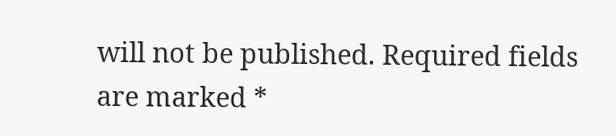will not be published. Required fields are marked *